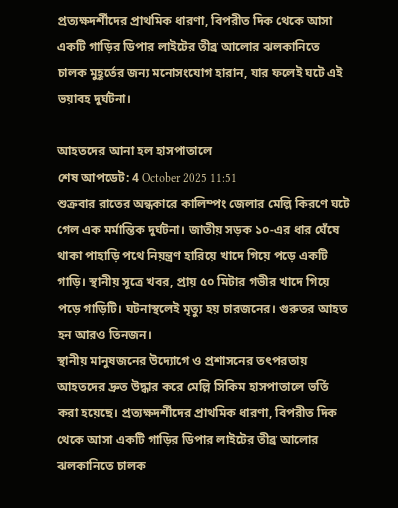প্রত্যক্ষদর্শীদের প্রাথমিক ধারণা, বিপরীত দিক থেকে আসা একটি গাড়ির ডিপার লাইটের তীব্র আলোর ঝলকানিতে চালক মুহূর্তের জন্য মনোসংযোগ হারান, যার ফলেই ঘটে এই ভয়াবহ দুর্ঘটনা।

আহতদের আনা হল হাসপাতালে
শেষ আপডেট: 4 October 2025 11:51
শুক্রবার রাতের অন্ধকারে কালিম্পং জেলার মেল্লি কিরণে ঘটে গেল এক মর্মান্তিক দুর্ঘটনা। জাতীয় সড়ক ১০-এর ধার ঘেঁষে থাকা পাহাড়ি পথে নিয়ন্ত্রণ হারিয়ে খাদে গিয়ে পড়ে একটি গাড়ি। স্থানীয় সূত্রে খবর, প্রায় ৫০ মিটার গভীর খাদে গিয়ে পড়ে গাড়িটি। ঘটনাস্থলেই মৃত্যু হয় চারজনের। গুরুতর আহত হন আরও তিনজন।
স্থানীয় মানুষজনের উদ্যোগে ও প্রশাসনের তৎপরতায় আহতদের দ্রুত উদ্ধার করে মেল্লি সিকিম হাসপাতালে ভর্তি করা হয়েছে। প্রত্যক্ষদর্শীদের প্রাথমিক ধারণা, বিপরীত দিক থেকে আসা একটি গাড়ির ডিপার লাইটের তীব্র আলোর ঝলকানিতে চালক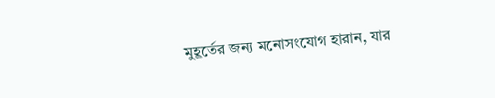মুহূর্তের জন্য মনোসংযোগ হারান, যার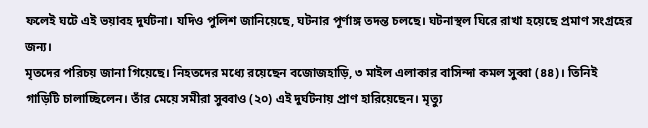ফলেই ঘটে এই ভয়াবহ দুর্ঘটনা। যদিও পুলিশ জানিয়েছে, ঘটনার পূর্ণাঙ্গ তদন্ত চলছে। ঘটনাস্থল ঘিরে রাখা হয়েছে প্রমাণ সংগ্রহের জন্য।
মৃতদের পরিচয় জানা গিয়েছে। নিহতদের মধ্যে রয়েছেন বজোজহাড়ি, ৩ মাইল এলাকার বাসিন্দা কমল সুব্বা (৪৪)। তিনিই গাড়িটি চালাচ্ছিলেন। তাঁর মেয়ে সমীরা সুব্বাও (২০) এই দুর্ঘটনায় প্রাণ হারিয়েছেন। মৃত্যু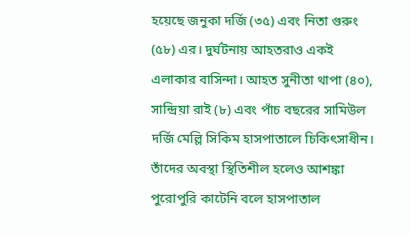হয়েছে জনুকা দর্জি (৩৫) এবং নিতা গুরুং (৫৮) এর। দুর্ঘটনায় আহতরাও একই এলাকার বাসিন্দা। আহত সুনীতা থাপা (৪০), সান্দ্রিয়া রাই (৮) এবং পাঁচ বছরের সামিউল দর্জি মেল্লি সিকিম হাসপাতালে চিকিৎসাধীন। তাঁদের অবস্থা স্থিতিশীল হলেও আশঙ্কা পুরোপুরি কাটেনি বলে হাসপাতাল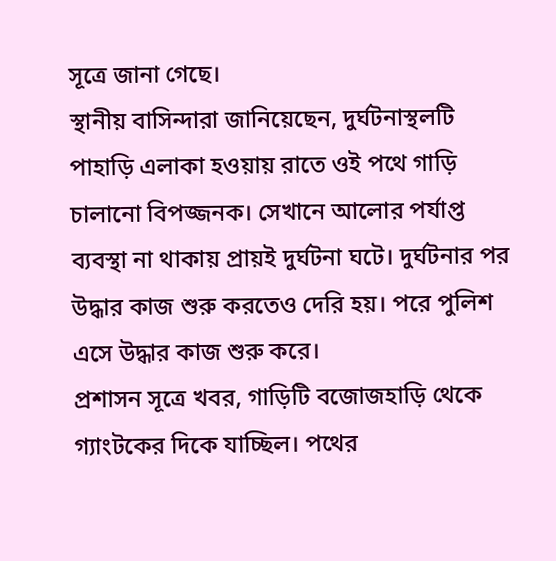সূত্রে জানা গেছে।
স্থানীয় বাসিন্দারা জানিয়েছেন, দুর্ঘটনাস্থলটি পাহাড়ি এলাকা হওয়ায় রাতে ওই পথে গাড়ি চালানো বিপজ্জনক। সেখানে আলোর পর্যাপ্ত ব্যবস্থা না থাকায় প্রায়ই দুর্ঘটনা ঘটে। দুর্ঘটনার পর উদ্ধার কাজ শুরু করতেও দেরি হয়। পরে পুলিশ এসে উদ্ধার কাজ শুরু করে।
প্রশাসন সূত্রে খবর, গাড়িটি বজোজহাড়ি থেকে গ্যাংটকের দিকে যাচ্ছিল। পথের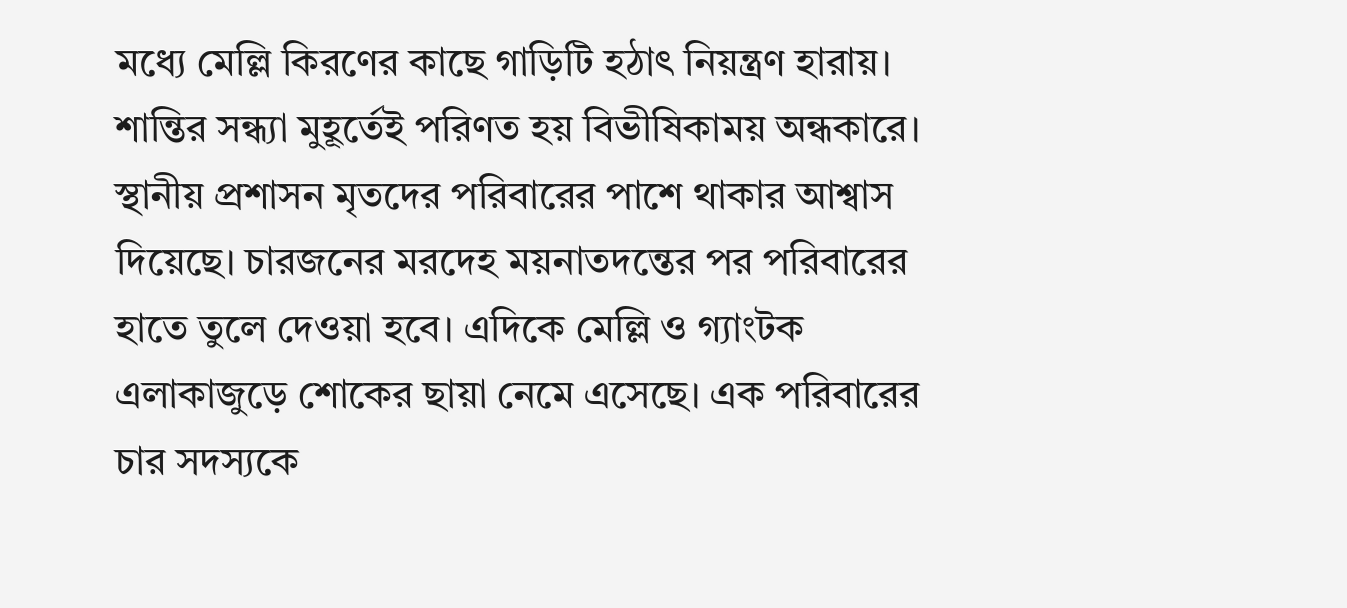মধ্যে মেল্লি কিরণের কাছে গাড়িটি হঠাৎ নিয়ন্ত্রণ হারায়। শান্তির সন্ধ্যা মুহূর্তেই পরিণত হয় বিভীষিকাময় অন্ধকারে। স্থানীয় প্রশাসন মৃতদের পরিবারের পাশে থাকার আশ্বাস দিয়েছে। চারজনের মরদেহ ময়নাতদন্তের পর পরিবারের হাতে তুলে দেওয়া হবে। এদিকে মেল্লি ও গ্যাংটক এলাকাজুড়ে শোকের ছায়া নেমে এসেছে। এক পরিবারের চার সদস্যকে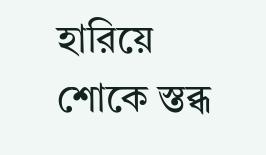হারিয়ে শোকে স্তব্ধ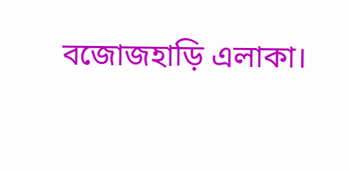বজোজহাড়ি এলাকা।